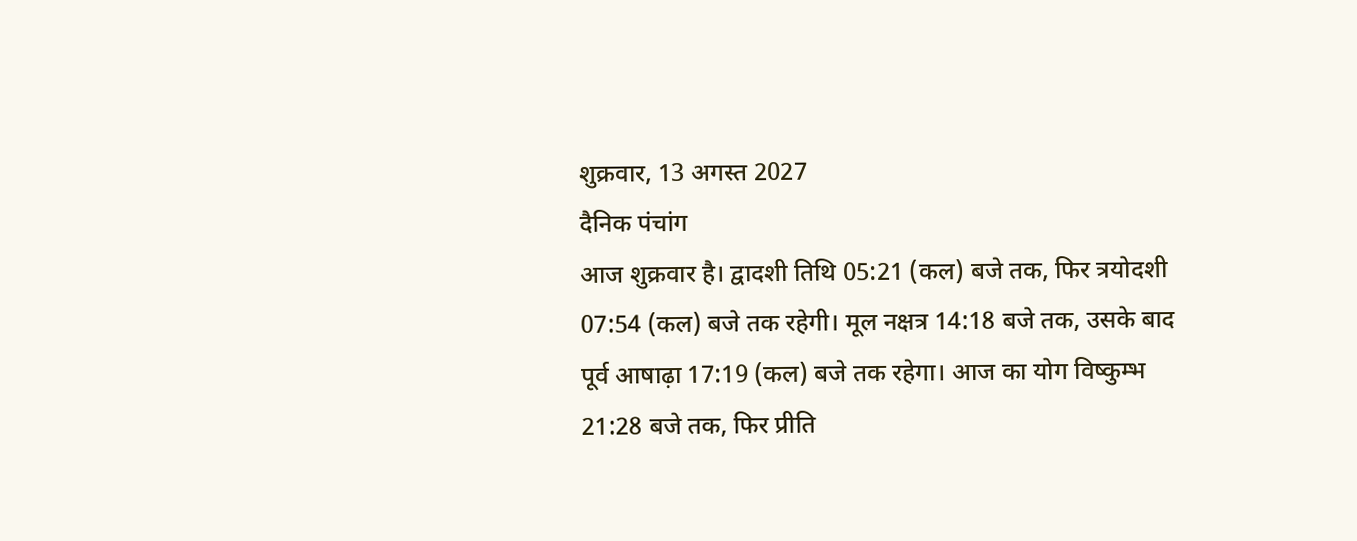शुक्रवार, 13 अगस्त 2027
दैनिक पंचांग
आज शुक्रवार है। द्वादशी तिथि 05:21 (कल) बजे तक, फिर त्रयोदशी 07:54 (कल) बजे तक रहेगी। मूल नक्षत्र 14:18 बजे तक, उसके बाद पूर्व आषाढ़ा 17:19 (कल) बजे तक रहेगा। आज का योग विष्कुम्भ 21:28 बजे तक, फिर प्रीति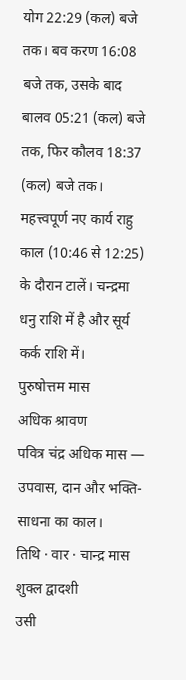योग 22:29 (कल) बजे तक। बव करण 16:08 बजे तक, उसके बाद बालव 05:21 (कल) बजे तक, फिर कौलव 18:37 (कल) बजे तक। महत्त्वपूर्ण नए कार्य राहु काल (10:46 से 12:25) के दौरान टालें। चन्द्रमा धनु राशि में है और सूर्य कर्क राशि में।
पुरुषोत्तम मास
अधिक श्रावण
पवित्र चंद्र अधिक मास — उपवास, दान और भक्ति-साधना का काल।
तिथि · वार · चान्द्र मास
शुक्ल द्वादशी
उसी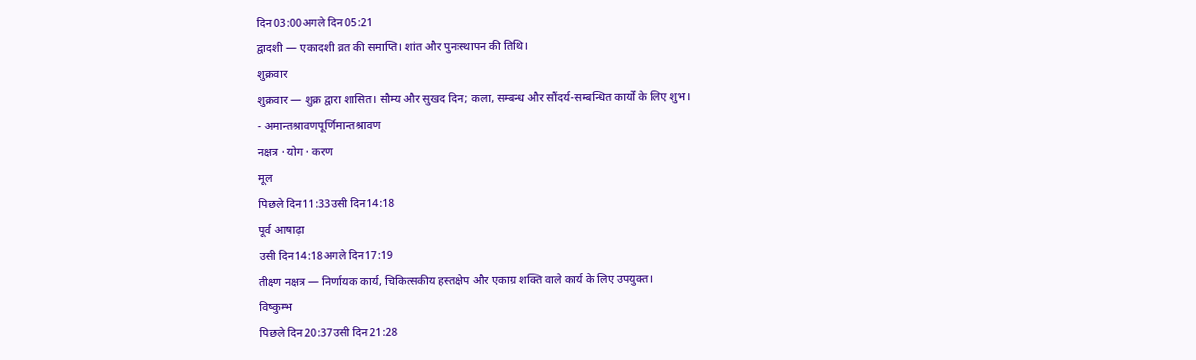दिन03:00अगले दिन05:21
द्वादशी — एकादशी व्रत की समाप्ति। शांत और पुनःस्थापन की तिथि।
शुक्रवार
शुक्रवार — शुक्र द्वारा शासित। सौम्य और सुखद दिन; कला, सम्बन्ध और सौंदर्य-सम्बन्धित कार्यों के लिए शुभ।
- अमान्तश्रावणपूर्णिमान्तश्रावण
नक्षत्र · योग · करण
मूल
पिछले दिन11:33उसी दिन14:18
पूर्व आषाढ़ा
उसी दिन14:18अगले दिन17:19
तीक्ष्ण नक्षत्र — निर्णायक कार्य, चिकित्सकीय हस्तक्षेप और एकाग्र शक्ति वाले कार्य के लिए उपयुक्त।
विष्कुम्भ
पिछले दिन20:37उसी दिन21:28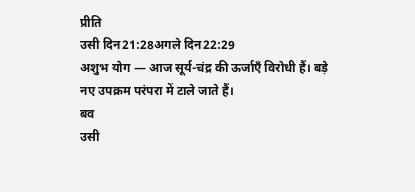प्रीति
उसी दिन21:28अगले दिन22:29
अशुभ योग — आज सूर्य-चंद्र की ऊर्जाएँ विरोधी हैं। बड़े नए उपक्रम परंपरा में टाले जाते हैं।
बव
उसी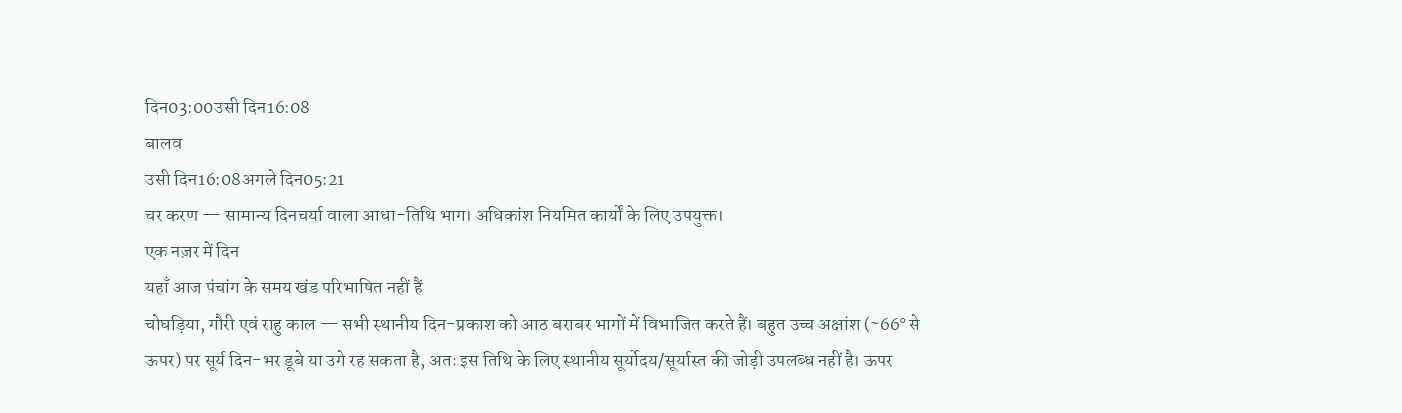दिन03:00उसी दिन16:08
बालव
उसी दिन16:08अगले दिन05:21
चर करण — सामान्य दिनचर्या वाला आधा-तिथि भाग। अधिकांश नियमित कार्यों के लिए उपयुक्त।
एक नज़र में दिन
यहाँ आज पंचांग के समय खंड परिभाषित नहीं हैं
चोघड़िया, गौरी एवं राहु काल — सभी स्थानीय दिन-प्रकाश को आठ बराबर भागों में विभाजित करते हैं। बहुत उच्च अक्षांश (~66° से ऊपर) पर सूर्य दिन-भर डूबे या उगे रह सकता है, अतः इस तिथि के लिए स्थानीय सूर्योदय/सूर्यास्त की जोड़ी उपलब्ध नहीं है। ऊपर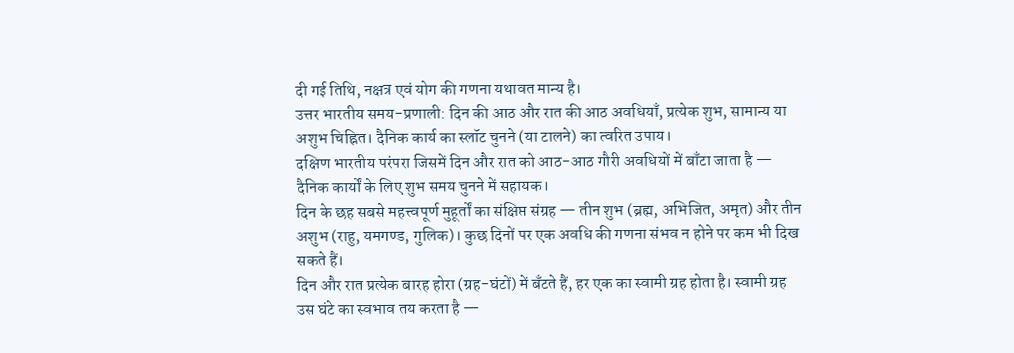दी गई तिथि, नक्षत्र एवं योग की गणना यथावत मान्य है।
उत्तर भारतीय समय-प्रणाली: दिन की आठ और रात की आठ अवधियाँ, प्रत्येक शुभ, सामान्य या अशुभ चिह्नित। दैनिक कार्य का स्लॉट चुनने (या टालने) का त्वरित उपाय।
दक्षिण भारतीय परंपरा जिसमें दिन और रात को आठ-आठ गौरी अवधियों में बाँटा जाता है — दैनिक कार्यों के लिए शुभ समय चुनने में सहायक।
दिन के छह सबसे महत्त्वपूर्ण मुहूर्तों का संक्षिप्त संग्रह — तीन शुभ (ब्रह्म, अभिजित, अमृत) और तीन अशुभ (राहु, यमगण्ड, गुलिक)। कुछ दिनों पर एक अवधि की गणना संभव न होने पर कम भी दिख सकते हैं।
दिन और रात प्रत्येक बारह होरा (ग्रह-घंटों) में बँटते हैं, हर एक का स्वामी ग्रह होता है। स्वामी ग्रह उस घंटे का स्वभाव तय करता है —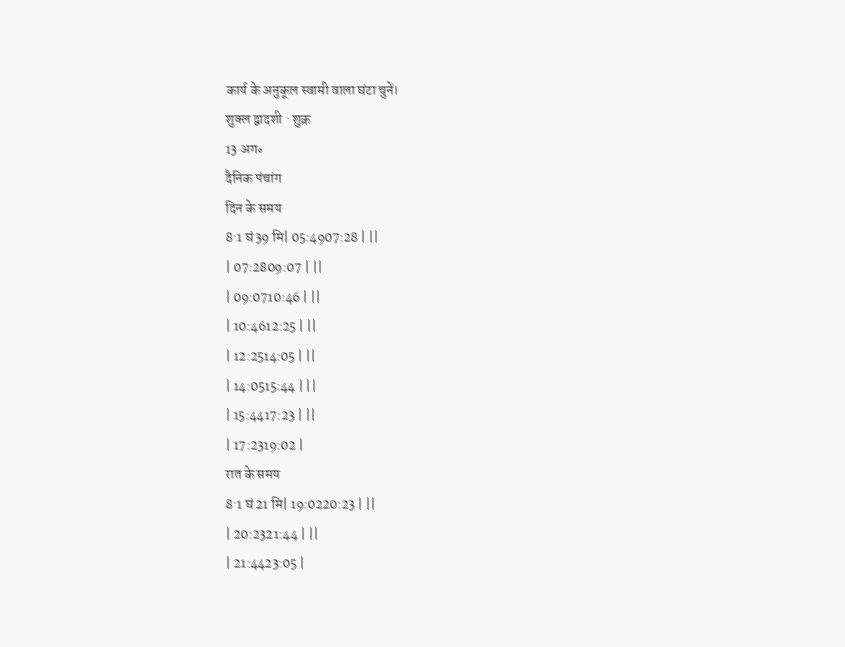कार्य के अनुकूल स्वामी वाला घंटा चुनें।
शुक्ल द्वादशी · शुक्र
13 अग॰
दैनिक पंचांग
दिन के समय
8·1 घं 39 मि| 05:4907:28 | ||
| 07:2809:07 | ||
| 09:0710:46 | ||
| 10:4612:25 | ||
| 12:2514:05 | ||
| 14:0515:44 | ||
| 15:4417:23 | ||
| 17:2319:02 |
रात के समय
8·1 घं 21 मि| 19:0220:23 | ||
| 20:2321:44 | ||
| 21:4423:05 |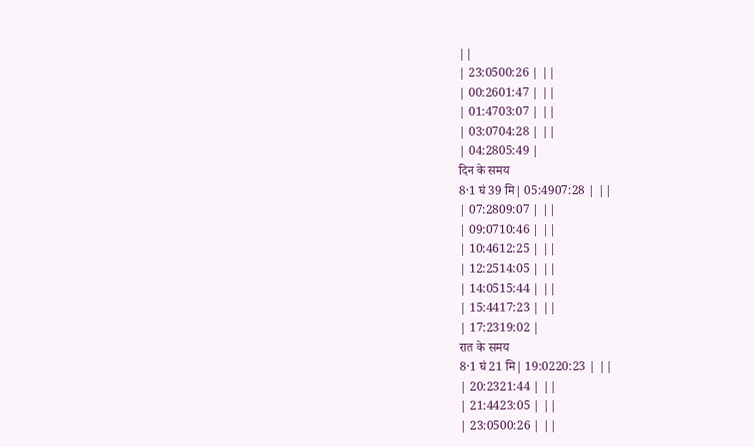||
| 23:0500:26 | ||
| 00:2601:47 | ||
| 01:4703:07 | ||
| 03:0704:28 | ||
| 04:2805:49 |
दिन के समय
8·1 घं 39 मि| 05:4907:28 | ||
| 07:2809:07 | ||
| 09:0710:46 | ||
| 10:4612:25 | ||
| 12:2514:05 | ||
| 14:0515:44 | ||
| 15:4417:23 | ||
| 17:2319:02 |
रात के समय
8·1 घं 21 मि| 19:0220:23 | ||
| 20:2321:44 | ||
| 21:4423:05 | ||
| 23:0500:26 | ||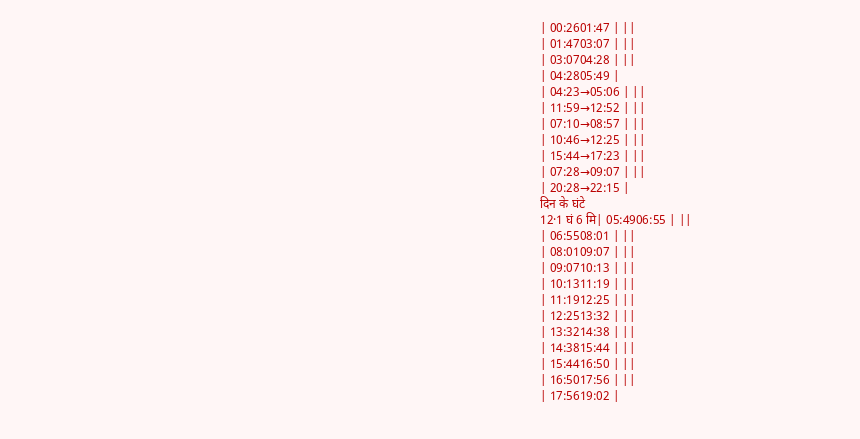| 00:2601:47 | ||
| 01:4703:07 | ||
| 03:0704:28 | ||
| 04:2805:49 |
| 04:23→05:06 | ||
| 11:59→12:52 | ||
| 07:10→08:57 | ||
| 10:46→12:25 | ||
| 15:44→17:23 | ||
| 07:28→09:07 | ||
| 20:28→22:15 |
दिन के घंटे
12·1 घं 6 मि| 05:4906:55 | ||
| 06:5508:01 | ||
| 08:0109:07 | ||
| 09:0710:13 | ||
| 10:1311:19 | ||
| 11:1912:25 | ||
| 12:2513:32 | ||
| 13:3214:38 | ||
| 14:3815:44 | ||
| 15:4416:50 | ||
| 16:5017:56 | ||
| 17:5619:02 |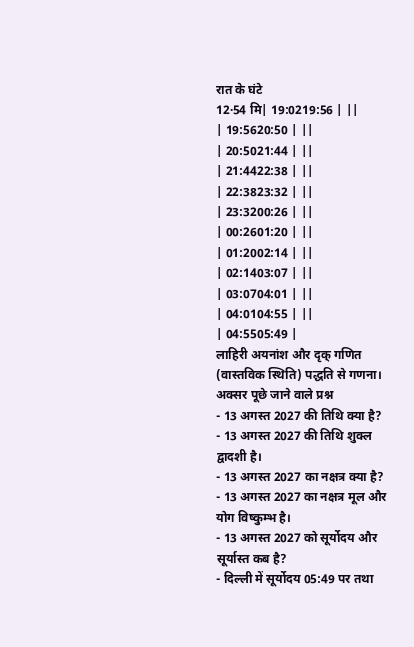रात के घंटे
12·54 मि| 19:0219:56 | ||
| 19:5620:50 | ||
| 20:5021:44 | ||
| 21:4422:38 | ||
| 22:3823:32 | ||
| 23:3200:26 | ||
| 00:2601:20 | ||
| 01:2002:14 | ||
| 02:1403:07 | ||
| 03:0704:01 | ||
| 04:0104:55 | ||
| 04:5505:49 |
लाहिरी अयनांश और दृक् गणित (वास्तविक स्थिति) पद्धति से गणना।
अक्सर पूछे जाने वाले प्रश्न
- 13 अगस्त 2027 की तिथि क्या है?
- 13 अगस्त 2027 की तिथि शुक्ल द्वादशी है।
- 13 अगस्त 2027 का नक्षत्र क्या है?
- 13 अगस्त 2027 का नक्षत्र मूल और योग विष्कुम्भ है।
- 13 अगस्त 2027 को सूर्योदय और सूर्यास्त कब है?
- दिल्ली में सूर्योदय 05:49 पर तथा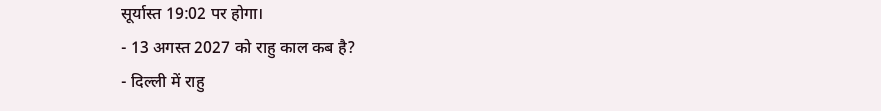सूर्यास्त 19:02 पर होगा।
- 13 अगस्त 2027 को राहु काल कब है?
- दिल्ली में राहु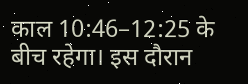काल 10:46–12:25 के बीच रहेगा। इस दौरान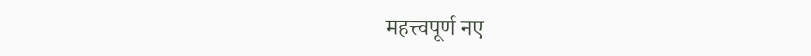महत्त्वपूर्ण नए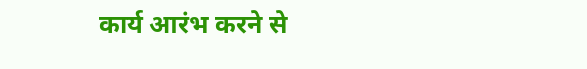कार्य आरंभ करने से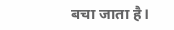बचा जाता है।